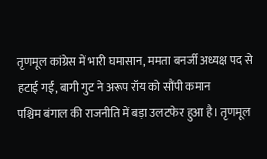तृणमूल कांग्रेस में भारी घमासान, ममता बनर्जी अध्यक्ष पद से हटाई गईं, बागी गुट ने अरूप रॉय को सौंपी कमान
पश्चिम बंगाल की राजनीति में बड़ा उलटफेर हुआ है। तृणमूल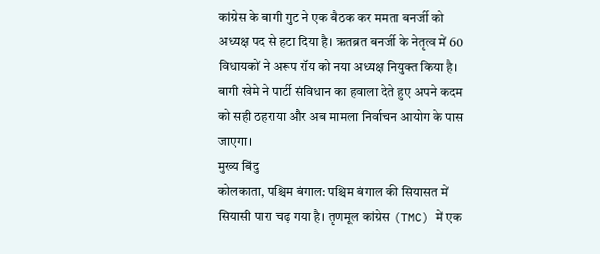कांग्रेस के बागी गुट ने एक बैठक कर ममता बनर्जी को अध्यक्ष पद से हटा दिया है। ऋतब्रत बनर्जी के नेतृत्व में 60 विधायकों ने अरूप रॉय को नया अध्यक्ष नियुक्त किया है। बागी खेमे ने पार्टी संविधान का हवाला देते हुए अपने कदम को सही ठहराया और अब मामला निर्वाचन आयोग के पास जाएगा।
मुख्य बिंदु
कोलकाता, पश्चिम बंगाल: पश्चिम बंगाल की सियासत में सियासी पारा चढ़ गया है। तृणमूल कांग्रेस (TMC) में एक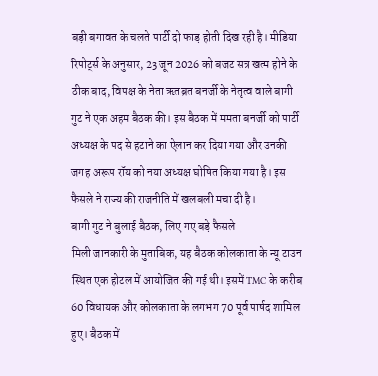बड़ी बगावत के चलते पार्टी दो फाड़ होती दिख रही है। मीडिया रिपोर्ट्स के अनुसार, 23 जून 2026 को बजट सत्र खत्म होने के ठीक बाद, विपक्ष के नेता ऋतब्रत बनर्जी के नेतृत्व वाले बागी गुट ने एक अहम बैठक की। इस बैठक में ममता बनर्जी को पार्टी अध्यक्ष के पद से हटाने का ऐलान कर दिया गया और उनकी जगह अरूप रॉय को नया अध्यक्ष घोषित किया गया है। इस फैसले ने राज्य की राजनीति में खलबली मचा दी है।
बागी गुट ने बुलाई बैठक, लिए गए बड़े फैसले
मिली जानकारी के मुताबिक, यह बैठक कोलकाता के न्यू टाउन स्थित एक होटल में आयोजित की गई थी। इसमें TMC के करीब 60 विधायक और कोलकाता के लगभग 70 पूर्व पार्षद शामिल हुए। बैठक में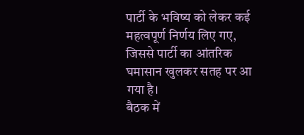पार्टी के भविष्य को लेकर कई महत्वपूर्ण निर्णय लिए गए, जिससे पार्टी का आंतरिक घमासान खुलकर सतह पर आ गया है।
बैठक में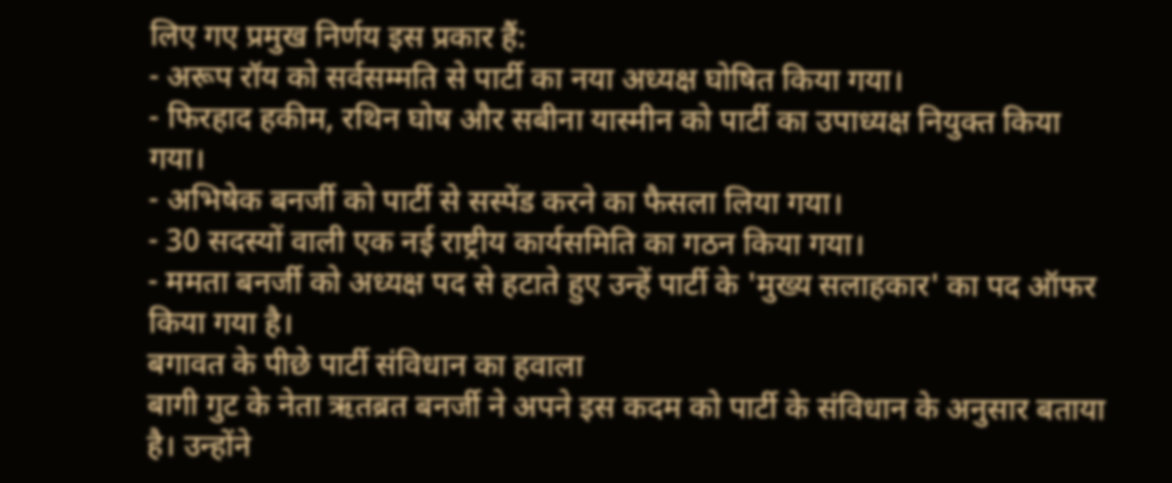लिए गए प्रमुख निर्णय इस प्रकार हैं:
- अरूप रॉय को सर्वसम्मति से पार्टी का नया अध्यक्ष घोषित किया गया।
- फिरहाद हकीम, रथिन घोष और सबीना यास्मीन को पार्टी का उपाध्यक्ष नियुक्त किया गया।
- अभिषेक बनर्जी को पार्टी से सस्पेंड करने का फैसला लिया गया।
- 30 सदस्यों वाली एक नई राष्ट्रीय कार्यसमिति का गठन किया गया।
- ममता बनर्जी को अध्यक्ष पद से हटाते हुए उन्हें पार्टी के 'मुख्य सलाहकार' का पद ऑफर किया गया है।
बगावत के पीछे पार्टी संविधान का हवाला
बागी गुट के नेता ऋतब्रत बनर्जी ने अपने इस कदम को पार्टी के संविधान के अनुसार बताया है। उन्होंने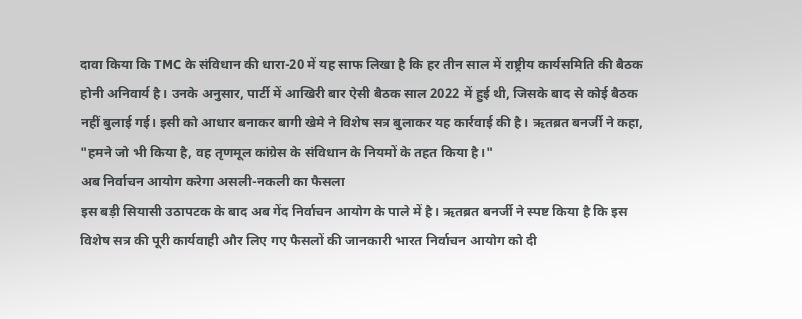दावा किया कि TMC के संविधान की धारा-20 में यह साफ लिखा है कि हर तीन साल में राष्ट्रीय कार्यसमिति की बैठक होनी अनिवार्य है। उनके अनुसार, पार्टी में आखिरी बार ऐसी बैठक साल 2022 में हुई थी, जिसके बाद से कोई बैठक नहीं बुलाई गई। इसी को आधार बनाकर बागी खेमे ने विशेष सत्र बुलाकर यह कार्रवाई की है। ऋतब्रत बनर्जी ने कहा, "हमने जो भी किया है, वह तृणमूल कांग्रेस के संविधान के नियमों के तहत किया है।"
अब निर्वाचन आयोग करेगा असली-नकली का फैसला
इस बड़ी सियासी उठापटक के बाद अब गेंद निर्वाचन आयोग के पाले में है। ऋतब्रत बनर्जी ने स्पष्ट किया है कि इस विशेष सत्र की पूरी कार्यवाही और लिए गए फैसलों की जानकारी भारत निर्वाचन आयोग को दी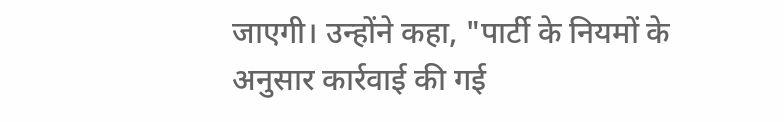जाएगी। उन्होंने कहा, "पार्टी के नियमों के अनुसार कार्रवाई की गई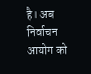है। अब निर्वाचन आयोग को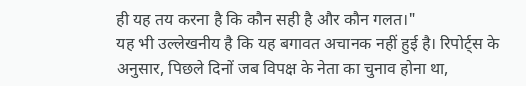ही यह तय करना है कि कौन सही है और कौन गलत।"
यह भी उल्लेखनीय है कि यह बगावत अचानक नहीं हुई है। रिपोर्ट्स के अनुसार, पिछले दिनों जब विपक्ष के नेता का चुनाव होना था,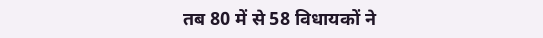तब 80 में से 58 विधायकों ने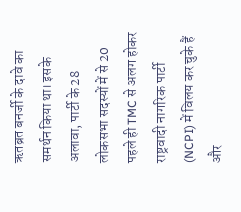ऋतब्रत बनर्जी के दावे का समर्थन किया था। इसके अलावा, पार्टी के 28 लोकसभा सदस्यों में से 20 पहले ही TMC से अलग होकर राष्ट्रवादी नागरिक पार्टी (NCPI) में विलय कर चुके हैं और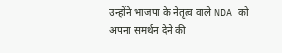उन्होंने भाजपा के नेतृत्व वाले NDA को अपना समर्थन देने की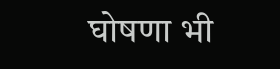घोषणा भी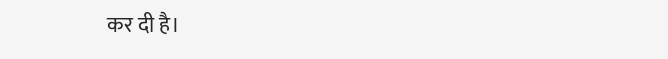कर दी है।